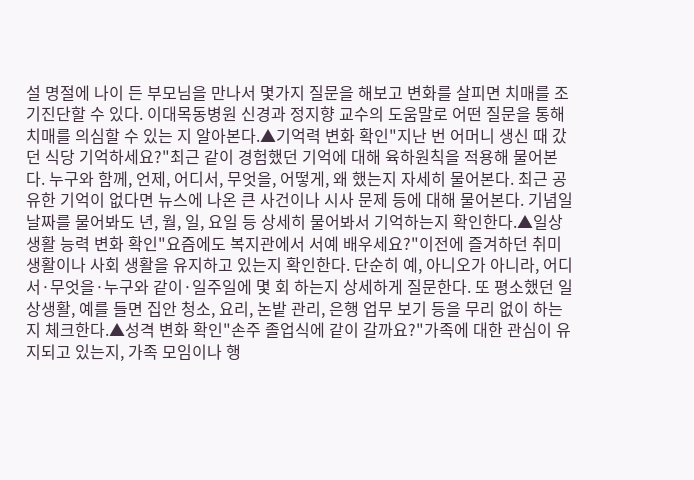설 명절에 나이 든 부모님을 만나서 몇가지 질문을 해보고 변화를 살피면 치매를 조기진단할 수 있다. 이대목동병원 신경과 정지향 교수의 도움말로 어떤 질문을 통해 치매를 의심할 수 있는 지 알아본다.▲기억력 변화 확인"지난 번 어머니 생신 때 갔던 식당 기억하세요?"최근 같이 경험했던 기억에 대해 육하원칙을 적용해 물어본다. 누구와 함께, 언제, 어디서, 무엇을, 어떻게, 왜 했는지 자세히 물어본다. 최근 공유한 기억이 없다면 뉴스에 나온 큰 사건이나 시사 문제 등에 대해 물어본다. 기념일 날짜를 물어봐도 년, 월, 일, 요일 등 상세히 물어봐서 기억하는지 확인한다.▲일상생활 능력 변화 확인"요즘에도 복지관에서 서예 배우세요?"이전에 즐겨하던 취미 생활이나 사회 생활을 유지하고 있는지 확인한다. 단순히 예, 아니오가 아니라, 어디서·무엇을·누구와 같이·일주일에 몇 회 하는지 상세하게 질문한다. 또 평소했던 일상생활, 예를 들면 집안 청소, 요리, 논밭 관리, 은행 업무 보기 등을 무리 없이 하는지 체크한다.▲성격 변화 확인"손주 졸업식에 같이 갈까요?"가족에 대한 관심이 유지되고 있는지, 가족 모임이나 행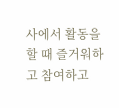사에서 활동을 할 때 즐거워하고 참여하고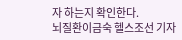자 하는지 확인한다.
뇌질환이금숙 헬스조선 기자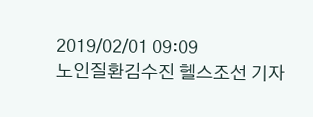2019/02/01 09:09
노인질환김수진 헬스조선 기자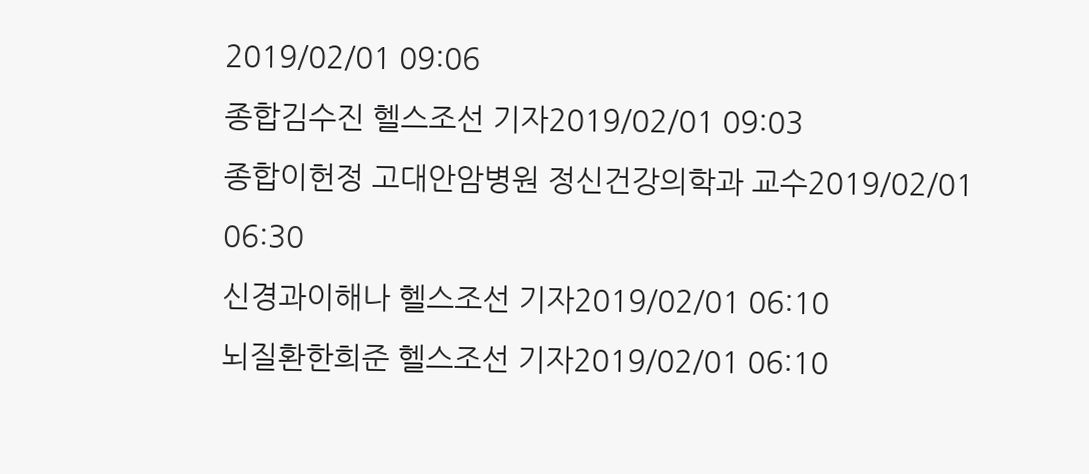2019/02/01 09:06
종합김수진 헬스조선 기자2019/02/01 09:03
종합이헌정 고대안암병원 정신건강의학과 교수2019/02/01 06:30
신경과이해나 헬스조선 기자2019/02/01 06:10
뇌질환한희준 헬스조선 기자2019/02/01 06:10